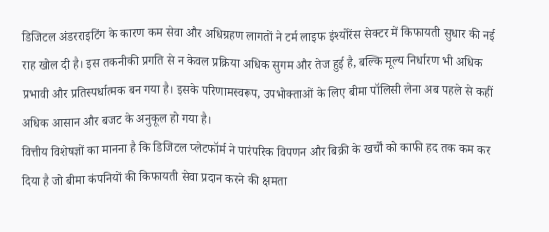डिजिटल अंडरराइटिंग के कारण कम सेवा और अधिग्रहण लागतों ने टर्म लाइफ इंश्योरेंस सेक्टर में किफायती सुधार की नई राह खोल दी है। इस तकनीकी प्रगति से न केवल प्रक्रिया अधिक सुगम और तेज हुई है, बल्कि मूल्य निर्धारण भी अधिक प्रभावी और प्रतिस्पर्धात्मक बन गया है। इसके परिणामस्वरूप, उपभोक्ताओं के लिए बीमा पॉलिसी लेना अब पहले से कहीं अधिक आसान और बजट के अनुकूल हो गया है।
वित्तीय विशेषज्ञों का मानना है कि डिजिटल प्लेटफॉर्म ने पारंपरिक विपणन और बिक्री के खर्चों को काफी हद तक कम कर दिया है जो बीमा कंपनियों की किफायती सेवा प्रदान करने की क्षमता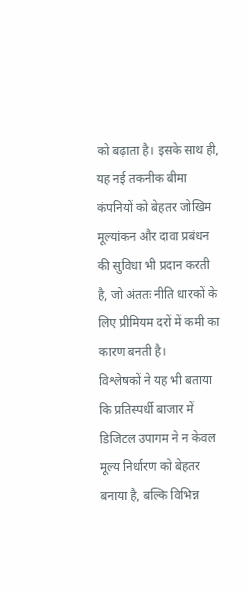को बढ़ाता है। इसके साथ ही, यह नई तकनीक बीमा कंपनियों को बेहतर जोखिम मूल्यांकन और दावा प्रबंधन की सुविधा भी प्रदान करती है, जो अंततः नीति धारकों के लिए प्रीमियम दरों में कमी का कारण बनती है।
विश्लेषकों ने यह भी बताया कि प्रतिस्पर्धी बाजार में डिजिटल उपागम ने न केवल मूल्य निर्धारण को बेहतर बनाया है, बल्कि विभिन्न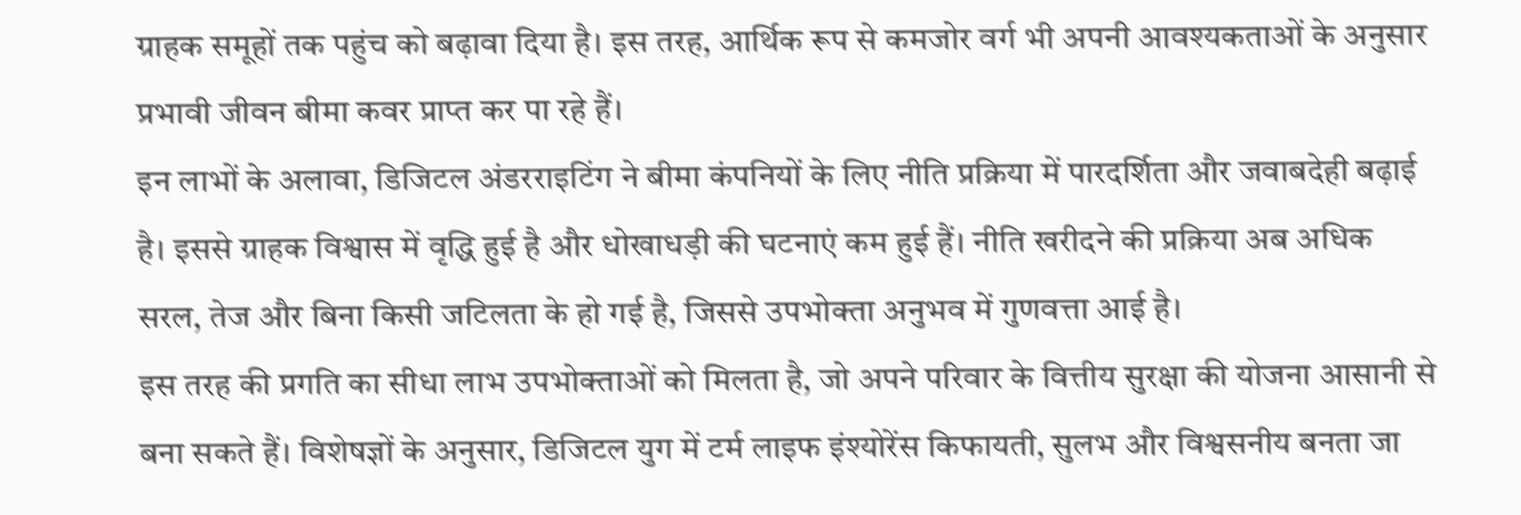ग्राहक समूहों तक पहुंच को बढ़ावा दिया है। इस तरह, आर्थिक रूप से कमजोर वर्ग भी अपनी आवश्यकताओं के अनुसार प्रभावी जीवन बीमा कवर प्राप्त कर पा रहे हैं।
इन लाभों के अलावा, डिजिटल अंडरराइटिंग ने बीमा कंपनियों के लिए नीति प्रक्रिया में पारदर्शिता और जवाबदेही बढ़ाई है। इससे ग्राहक विश्वास में वृद्धि हुई है और धोखाधड़ी की घटनाएं कम हुई हैं। नीति खरीदने की प्रक्रिया अब अधिक सरल, तेज और बिना किसी जटिलता के हो गई है, जिससे उपभोक्ता अनुभव में गुणवत्ता आई है।
इस तरह की प्रगति का सीधा लाभ उपभोक्ताओं को मिलता है, जो अपने परिवार के वित्तीय सुरक्षा की योजना आसानी से बना सकते हैं। विशेषज्ञों के अनुसार, डिजिटल युग में टर्म लाइफ इंश्योरेंस किफायती, सुलभ और विश्वसनीय बनता जा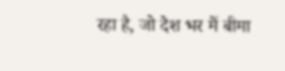रहा है, जो देश भर में बीमा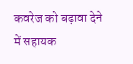कवरेज को बढ़ावा देने में सहायक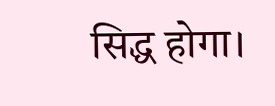सिद्ध होगा।